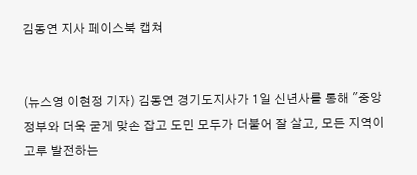김동연 지사 페이스북 캡쳐


(뉴스영 이현정 기자) 김동연 경기도지사가 1일 신년사를 통해 "중앙정부와 더욱 굳게 맞손 잡고 도민 모두가 더불어 잘 살고, 모든 지역이 고루 발전하는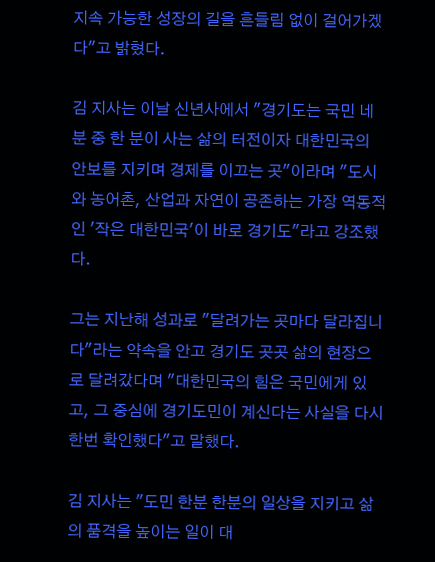지속 가능한 성장의 길을 흔들림 없이 걸어가겠다"고 밝혔다.

김 지사는 이날 신년사에서 "경기도는 국민 네 분 중 한 분이 사는 삶의 터전이자 대한민국의 안보를 지키며 경제를 이끄는 곳"이라며 "도시와 농어촌, 산업과 자연이 공존하는 가장 역동적인 '작은 대한민국'이 바로 경기도"라고 강조했다.

그는 지난해 성과로 "달려가는 곳마다 달라집니다"라는 약속을 안고 경기도 곳곳 삶의 현장으로 달려갔다며 "대한민국의 힘은 국민에게 있고, 그 중심에 경기도민이 계신다는 사실을 다시 한번 확인했다"고 말했다.

김 지사는 "도민 한분 한분의 일상을 지키고 삶의 품격을 높이는 일이 대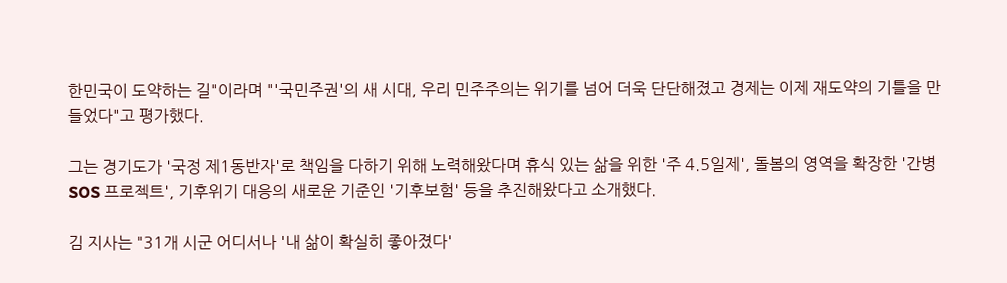한민국이 도약하는 길"이라며 "'국민주권'의 새 시대, 우리 민주주의는 위기를 넘어 더욱 단단해졌고 경제는 이제 재도약의 기틀을 만들었다"고 평가했다.

그는 경기도가 '국정 제1동반자'로 책임을 다하기 위해 노력해왔다며 휴식 있는 삶을 위한 '주 4.5일제', 돌봄의 영역을 확장한 '간병 SOS 프로젝트', 기후위기 대응의 새로운 기준인 '기후보험' 등을 추진해왔다고 소개했다.

김 지사는 "31개 시군 어디서나 '내 삶이 확실히 좋아졌다'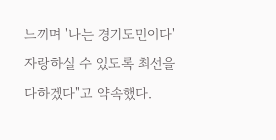느끼며 '나는 경기도민이다' 자랑하실 수 있도록 최선을 다하겠다"고 약속했다.